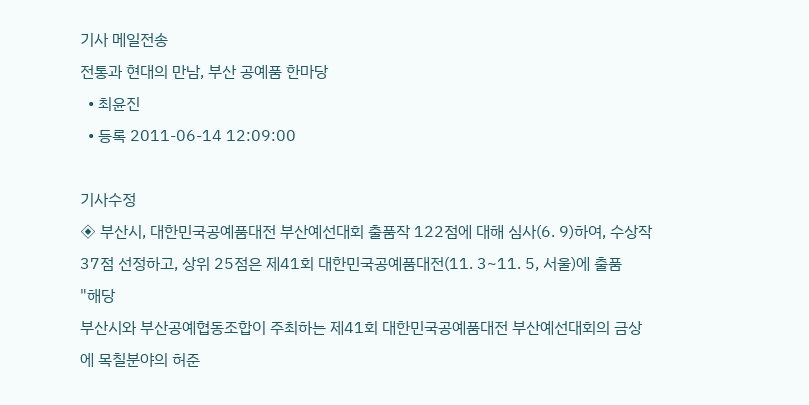기사 메일전송
전통과 현대의 만남, 부산 공예품 한마당
  • 최윤진
  • 등록 2011-06-14 12:09:00

기사수정
◈ 부산시, 대한민국공예품대전 부산예선대회 출품작 122점에 대해 심사(6. 9)하여, 수상작 37점 선정하고, 상위 25점은 제41회 대한민국공예품대전(11. 3~11. 5, 서울)에 출품
"해당
부산시와 부산공예협동조합이 주최하는 제41회 대한민국공예품대전 부산예선대회의 금상에 목칠분야의 허준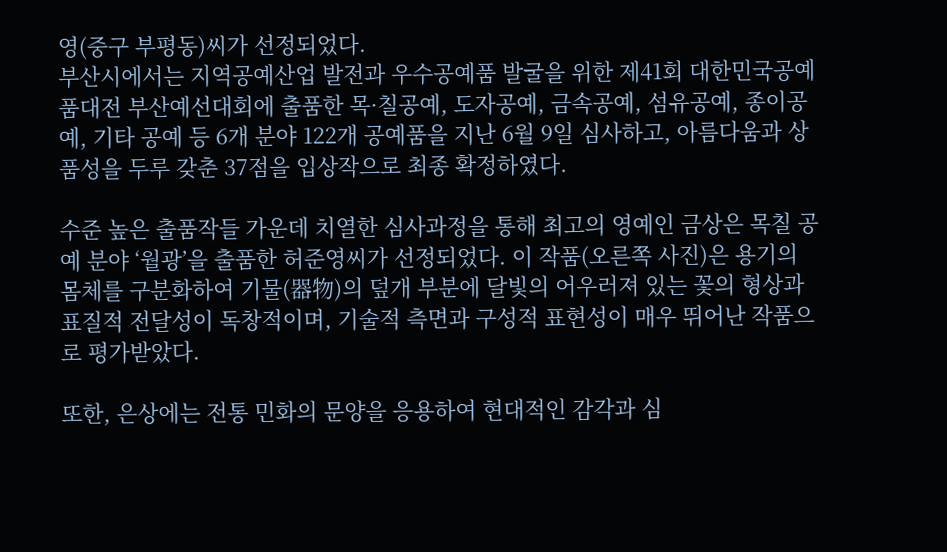영(중구 부평동)씨가 선정되었다.
부산시에서는 지역공예산업 발전과 우수공예품 발굴을 위한 제41회 대한민국공예품대전 부산예선대회에 출품한 목·칠공예, 도자공예, 금속공예, 섬유공예, 종이공예, 기타 공예 등 6개 분야 122개 공예품을 지난 6월 9일 심사하고, 아름다움과 상품성을 두루 갖춘 37점을 입상작으로 최종 확정하였다.

수준 높은 출품작들 가운데 치열한 심사과정을 통해 최고의 영예인 금상은 목칠 공예 분야 ‘월광’을 출품한 허준영씨가 선정되었다. 이 작품(오른쪽 사진)은 용기의 몸체를 구분화하여 기물(器物)의 덮개 부분에 달빛의 어우러져 있는 꽃의 형상과 표질적 전달성이 독창적이며, 기술적 측면과 구성적 표현성이 매우 뛰어난 작품으로 평가받았다.

또한, 은상에는 전통 민화의 문양을 응용하여 현대적인 감각과 심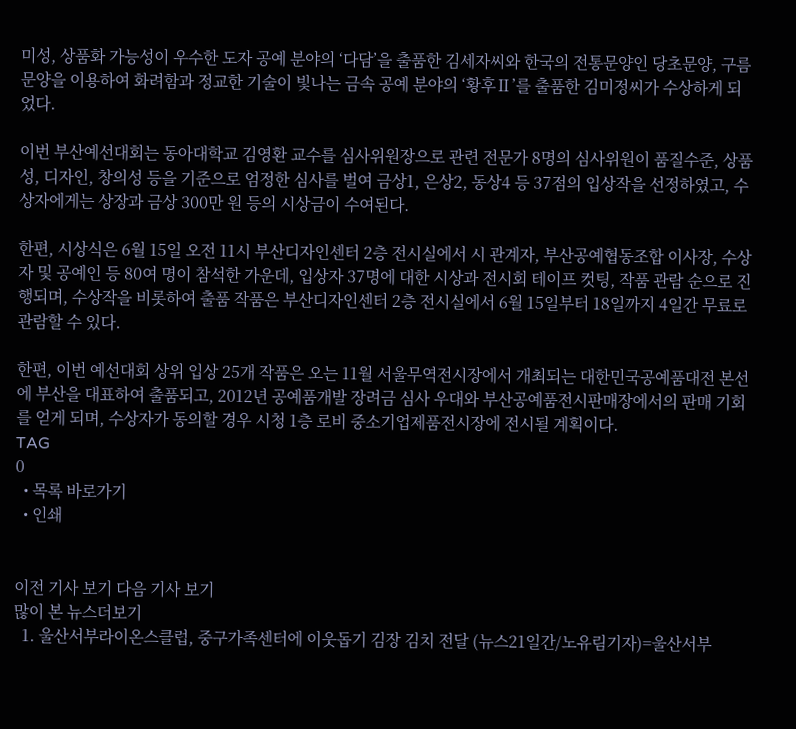미성, 상품화 가능성이 우수한 도자 공예 분야의 ‘다담’을 출품한 김세자씨와 한국의 전통문양인 당초문양, 구름문양을 이용하여 화려함과 정교한 기술이 빛나는 금속 공예 분야의 ‘황후Ⅱ’를 출품한 김미정씨가 수상하게 되었다.

이번 부산예선대회는 동아대학교 김영환 교수를 심사위원장으로 관련 전문가 8명의 심사위원이 품질수준, 상품성, 디자인, 창의성 등을 기준으로 엄정한 심사를 벌여 금상1, 은상2, 동상4 등 37점의 입상작을 선정하였고, 수상자에게는 상장과 금상 300만 원 등의 시상금이 수여된다.

한편, 시상식은 6월 15일 오전 11시 부산디자인센터 2층 전시실에서 시 관계자, 부산공예협동조합 이사장, 수상자 및 공예인 등 80여 명이 참석한 가운데, 입상자 37명에 대한 시상과 전시회 테이프 컷팅, 작품 관람 순으로 진행되며, 수상작을 비롯하여 출품 작품은 부산디자인센터 2층 전시실에서 6월 15일부터 18일까지 4일간 무료로 관람할 수 있다.

한편, 이번 예선대회 상위 입상 25개 작품은 오는 11월 서울무역전시장에서 개최되는 대한민국공예품대전 본선에 부산을 대표하여 출품되고, 2012년 공예품개발 장려금 심사 우대와 부산공예품전시판매장에서의 판매 기회를 얻게 되며, 수상자가 동의할 경우 시청 1층 로비 중소기업제품전시장에 전시될 계획이다.
TAG
0
  • 목록 바로가기
  • 인쇄


이전 기사 보기 다음 기사 보기
많이 본 뉴스더보기
  1. 울산서부라이온스클럽, 중구가족센터에 이웃돕기 김장 김치 전달 (뉴스21일간/노유림기자)=울산서부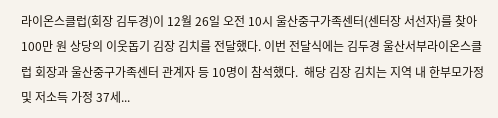라이온스클럽(회장 김두경)이 12월 26일 오전 10시 울산중구가족센터(센터장 서선자)를 찾아 100만 원 상당의 이웃돕기 김장 김치를 전달했다. 이번 전달식에는 김두경 울산서부라이온스클럽 회장과 울산중구가족센터 관계자 등 10명이 참석했다.  해당 김장 김치는 지역 내 한부모가정 및 저소득 가정 37세...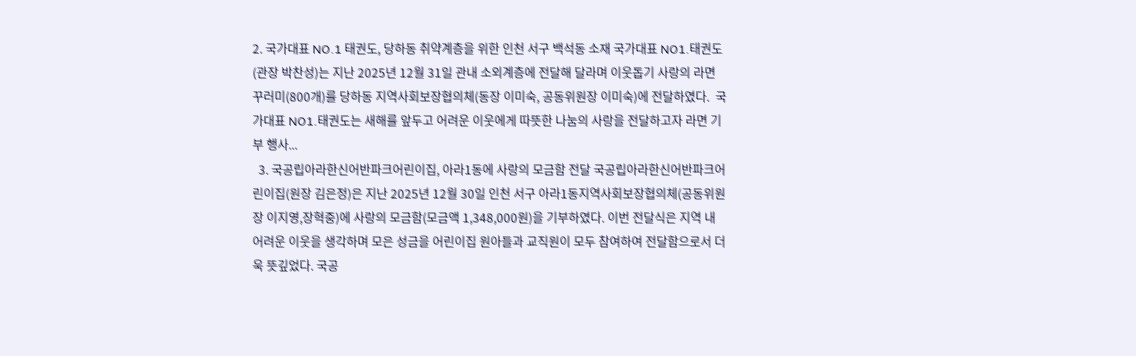2. 국가대표 NO.1 태권도, 당하동 취약계층을 위한 인천 서구 백석동 소재 국가대표 NO1.태권도(관장 박찬성)는 지난 2025년 12월 31일 관내 소외계층에 전달해 달라며 이웃돕기 사랑의 라면 꾸러미(800개)를 당하동 지역사회보장협의체(동장 이미숙, 공동위원장 이미숙)에 전달하였다.  국가대표 NO1.태권도는 새해를 앞두고 어려운 이웃에게 따뜻한 나눔의 사랑을 전달하고자 라면 기부 행사...
  3. 국공립아라한신어반파크어린이집, 아라1동에 사랑의 모금함 전달 국공립아라한신어반파크어린이집(원장 김은정)은 지난 2025년 12월 30일 인천 서구 아라1동지역사회보장협의체(공동위원장 이지영,장혁중)에 사랑의 모금함(모금액 1,348,000원)을 기부하였다. 이번 전달식은 지역 내 어려운 이웃을 생각하며 모은 성금을 어린이집 원아들과 교직원이 모두 참여하여 전달함으로서 더욱 뜻깊었다. 국공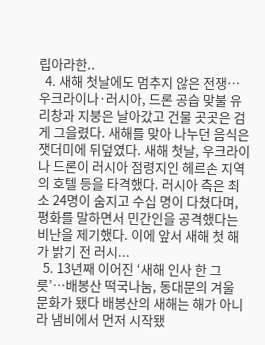립아라한..
  4. 새해 첫날에도 멈추지 않은 전쟁…우크라이나·러시아, 드론 공습 맞불 유리창과 지붕은 날아갔고 건물 곳곳은 검게 그을렸다. 새해를 맞아 나누던 음식은 잿더미에 뒤덮였다. 새해 첫날, 우크라이나 드론이 러시아 점령지인 헤르손 지역의 호텔 등을 타격했다. 러시아 측은 최소 24명이 숨지고 수십 명이 다쳤다며, 평화를 말하면서 민간인을 공격했다는 비난을 제기했다. 이에 앞서 새해 첫 해가 밝기 전 러시...
  5. 13년째 이어진 ‘새해 인사 한 그릇’…배봉산 떡국나눔, 동대문의 겨울 문화가 됐다 배봉산의 새해는 해가 아니라 냄비에서 먼저 시작됐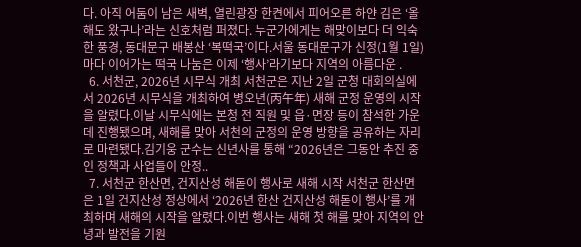다. 아직 어둠이 남은 새벽, 열린광장 한켠에서 피어오른 하얀 김은 ‘올해도 왔구나’라는 신호처럼 퍼졌다. 누군가에게는 해맞이보다 더 익숙한 풍경, 동대문구 배봉산 ‘복떡국’이다.서울 동대문구가 신정(1월 1일)마다 이어가는 떡국 나눔은 이제 ‘행사’라기보다 지역의 아름다운 .
  6. 서천군, 2026년 시무식 개최 서천군은 지난 2일 군청 대회의실에서 2026년 시무식을 개최하여 병오년(丙午年) 새해 군정 운영의 시작을 알렸다.이날 시무식에는 본청 전 직원 및 읍·면장 등이 참석한 가운데 진행됐으며, 새해를 맞아 서천의 군정의 운영 방향을 공유하는 자리로 마련됐다.김기웅 군수는 신년사를 통해 “2026년은 그동안 추진 중인 정책과 사업들이 안정..
  7. 서천군 한산면, 건지산성 해돋이 행사로 새해 시작 서천군 한산면은 1일 건지산성 정상에서 ‘2026년 한산 건지산성 해돋이 행사’를 개최하며 새해의 시작을 알렸다.이번 행사는 새해 첫 해를 맞아 지역의 안녕과 발전을 기원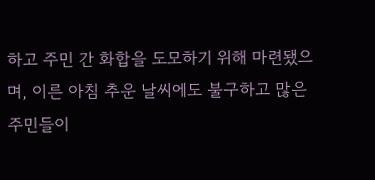하고 주민 간 화합을 도모하기 위해 마련됐으며, 이른 아침 추운 날씨에도 불구하고 많은 주민들이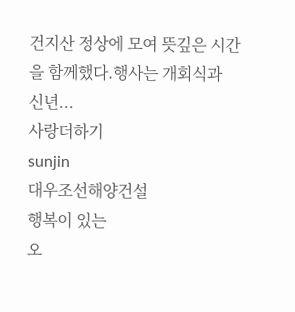건지산 정상에 모여 뜻깊은 시간을 함께했다.행사는 개회식과 신년...
사랑더하기
sunjin
대우조선해양건설
행복이 있는
오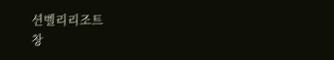션벨리리조트
창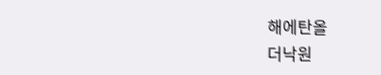해에탄올
더낙원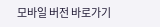모바일 버전 바로가기